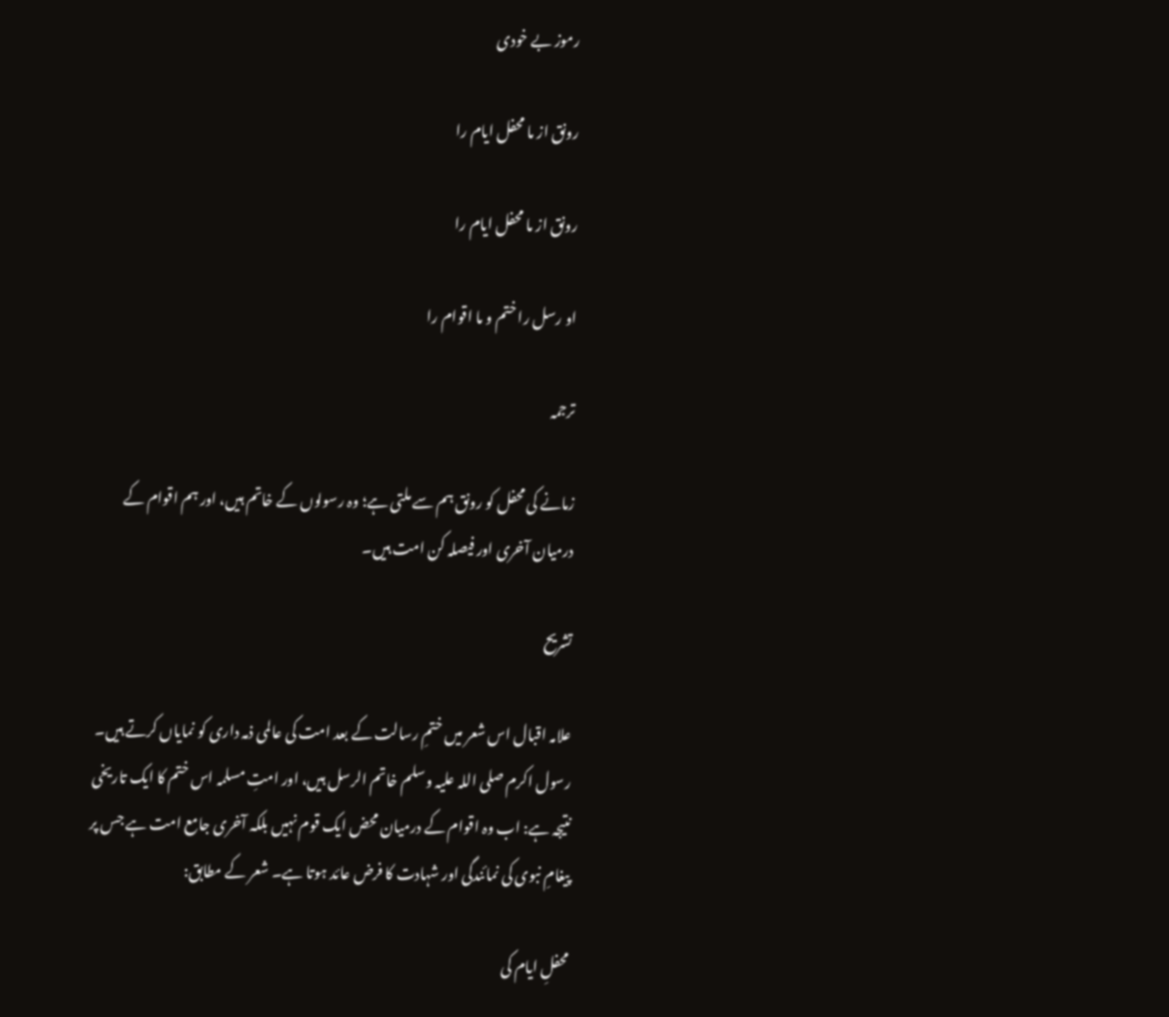رموز بے خودی

رونق از ما محفل ایام را

رونق از ما محفل ایام را

او رسل را ختم و ما اقوام را

ترجمہ

زمانے کی محفل کو رونق ہم سے ملتی ہے؛ وہ رسولوں کے خاتم ہیں، اور ہم اقوام کے درمیان آخری اور فیصلہ کن امت ہیں۔

تشریح

علامہ اقبال اس شعر میں ختمِ رسالت کے بعد امت کی عالمی ذمہ داری کو نمایاں کرتے ہیں۔ رسول اکرم صلی اللہ علیہ وسلم خاتم الرسل ہیں، اور امتِ مسلمہ اس ختم کا ایک تاریخی نتیجہ ہے: اب وہ اقوام کے درمیان محض ایک قوم نہیں بلکہ آخری جامع امت ہے جس پر پیغامِ نبوی کی نمائندگی اور شہادت کا فرض عائد ہوتا ہے۔ شعر کے مطابق:

محفلِ ایام کی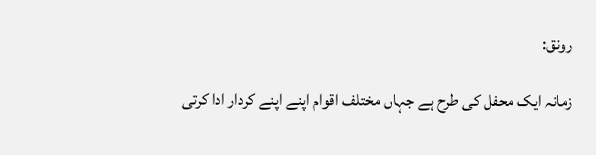رونق:

زمانہ ایک محفل کی طرح ہے جہاں مختلف اقوام اپنے اپنے کردار ادا کرتی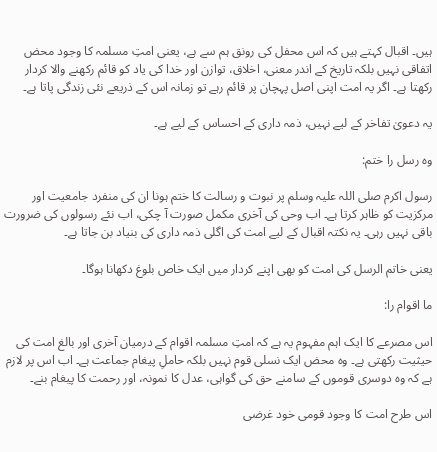ہیں۔ اقبال کہتے ہیں کہ اس محفل کی رونق ہم سے ہے، یعنی امتِ مسلمہ کا وجود محض اتفاقی نہیں بلکہ تاریخ کے اندر معنی، اخلاق، توازن اور خدا کی یاد کو قائم رکھنے والا کردار رکھتا ہے۔ اگر یہ امت اپنی اصل پہچان پر قائم رہے تو زمانہ اس کے ذریعے نئی زندگی پاتا ہے۔

یہ دعویٰ تفاخر کے لیے نہیں، ذمہ داری کے احساس کے لیے ہے۔

وہ رسل را ختم:

رسول اکرم صلی اللہ علیہ وسلم پر نبوت و رسالت کا ختم ہونا ان کی منفرد جامعیت اور مرکزیت کو ظاہر کرتا ہے۔ اب وحی کی آخری مکمل صورت آ چکی، اب نئے رسولوں کی ضرورت باقی نہیں رہی۔ یہ نکتہ اقبال کے لیے امت کی اگلی ذمہ داری کی بنیاد بن جاتا ہے۔

یعنی خاتم الرسل کی امت کو بھی اپنے کردار میں ایک خاص بلوغ دکھانا ہوگا۔

ما اقوام را:

اس مصرعے کا ایک اہم مفہوم یہ ہے کہ امتِ مسلمہ اقوام کے درمیان آخری اور بالغ امت کی حیثیت رکھتی ہے۔ وہ محض ایک نسلی قوم نہیں بلکہ حاملِ پیغام جماعت ہے۔ اب اس پر لازم ہے کہ وہ دوسری قوموں کے سامنے حق کی گواہی، عدل کا نمونہ، اور رحمت کا پیغام بنے۔

اس طرح امت کا وجود قومی خود غرضی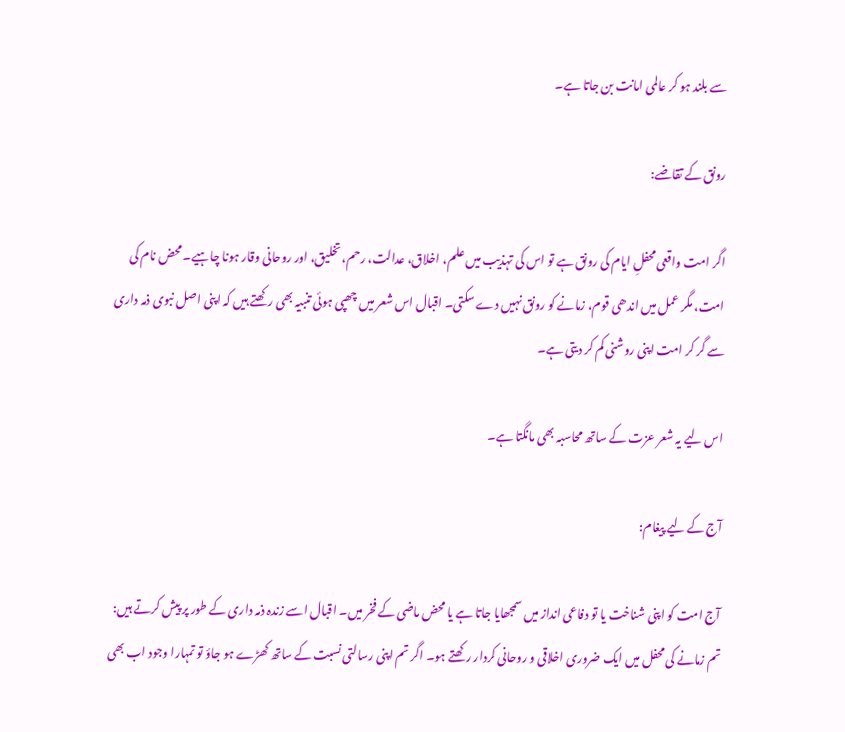سے بلند ہو کر عالمی امانت بن جاتا ہے۔

رونق کے تقاضے:

اگر امت واقعی محفلِ ایام کی رونق ہے تو اس کی تہذیب میں علم، اخلاق، عدالت، رحم، تخلیق، اور روحانی وقار ہونا چاہیے۔ محض نام کی امت، مگر عمل میں اندھی قوم، زمانے کو رونق نہیں دے سکتی۔ اقبال اس شعر میں چھپی ہوئی تنبیہ بھی رکھتے ہیں کہ اپنی اصل نبوی ذمہ داری سے گر کر امت اپنی روشنی کم کر دیتی ہے۔

اس لیے یہ شعر عزت کے ساتھ محاسبہ بھی مانگتا ہے۔

آج کے لیے پیغام:

آج امت کو اپنی شناخت یا تو دفاعی انداز میں سمجھایا جاتا ہے یا محض ماضی کے فخر میں۔ اقبال اسے زندہ ذمہ داری کے طور پر پیش کرتے ہیں: تم زمانے کی محفل میں ایک ضروری اخلاقی و روحانی کردار رکھتے ہو۔ اگر تم اپنی رسالتی نسبت کے ساتھ کھڑے ہو جاؤ تو تمہارا وجود اب بھی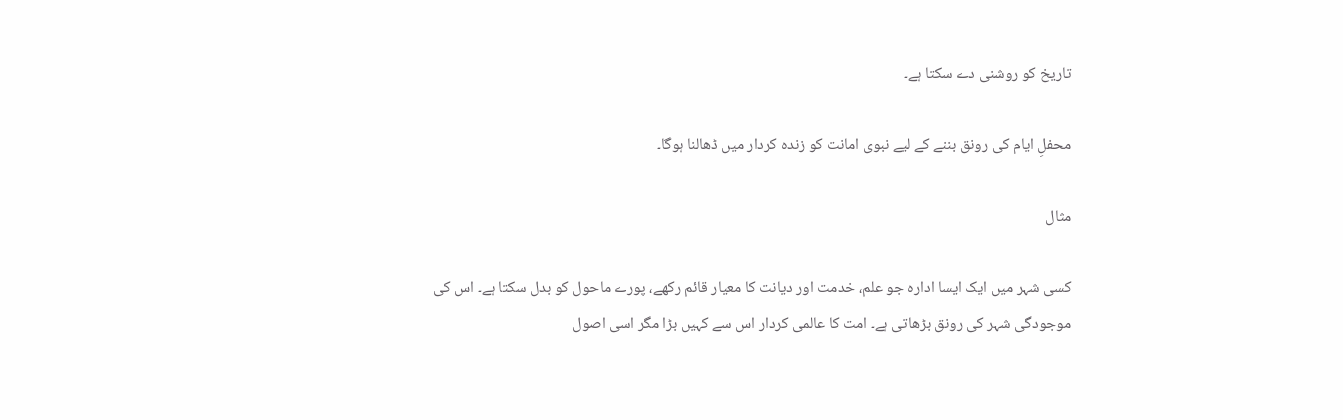تاریخ کو روشنی دے سکتا ہے۔

محفلِ ایام کی رونق بننے کے لیے نبوی امانت کو زندہ کردار میں ڈھالنا ہوگا۔

مثال

کسی شہر میں ایک ایسا ادارہ جو علم، خدمت اور دیانت کا معیار قائم رکھے، پورے ماحول کو بدل سکتا ہے۔ اس کی موجودگی شہر کی رونق بڑھاتی ہے۔ امت کا عالمی کردار اس سے کہیں بڑا مگر اسی اصول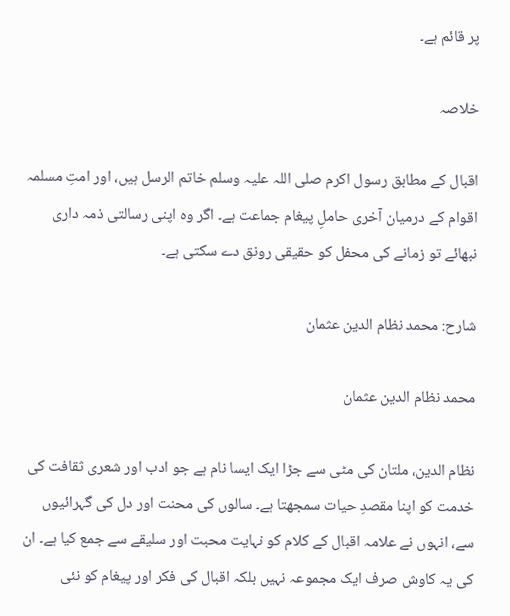پر قائم ہے۔

خلاصہ

اقبال کے مطابق رسول اکرم صلی اللہ علیہ وسلم خاتم الرسل ہیں، اور امتِ مسلمہ اقوام کے درمیان آخری حاملِ پیغام جماعت ہے۔ اگر وہ اپنی رسالتی ذمہ داری نبھائے تو زمانے کی محفل کو حقیقی رونق دے سکتی ہے۔

شارح: محمد نظام الدین عثمان

محمد نظام الدین عثمان

نظام الدین، ملتان کی مٹی سے جڑا ایک ایسا نام ہے جو ادب اور شعری ثقافت کی خدمت کو اپنا مقصدِ حیات سمجھتا ہے۔ سالوں کی محنت اور دل کی گہرائیوں سے، انہوں نے علامہ اقبال کے کلام کو نہایت محبت اور سلیقے سے جمع کیا ہے۔ ان کی یہ کاوش صرف ایک مجموعہ نہیں بلکہ اقبال کی فکر اور پیغام کو نئی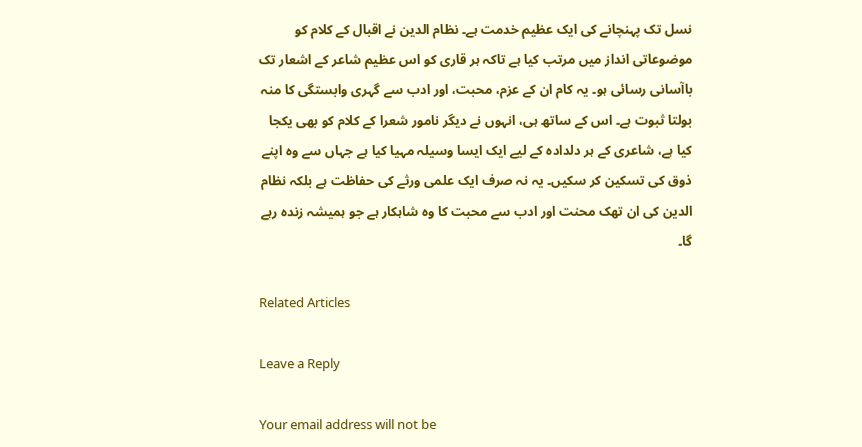نسل تک پہنچانے کی ایک عظیم خدمت ہے۔ نظام الدین نے اقبال کے کلام کو موضوعاتی انداز میں مرتب کیا ہے تاکہ ہر قاری کو اس عظیم شاعر کے اشعار تک باآسانی رسائی ہو۔ یہ کام ان کے عزم، محبت، اور ادب سے گہری وابستگی کا منہ بولتا ثبوت ہے۔ اس کے ساتھ ہی، انہوں نے دیگر نامور شعرا کے کلام کو بھی یکجا کیا ہے، شاعری کے ہر دلدادہ کے لیے ایک ایسا وسیلہ مہیا کیا ہے جہاں سے وہ اپنے ذوق کی تسکین کر سکیں۔ یہ نہ صرف ایک علمی ورثے کی حفاظت ہے بلکہ نظام الدین کی ان تھک محنت اور ادب سے محبت کا وہ شاہکار ہے جو ہمیشہ زندہ رہے گا۔

Related Articles

Leave a Reply

Your email address will not be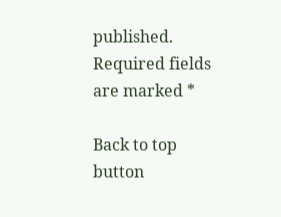published. Required fields are marked *

Back to top button